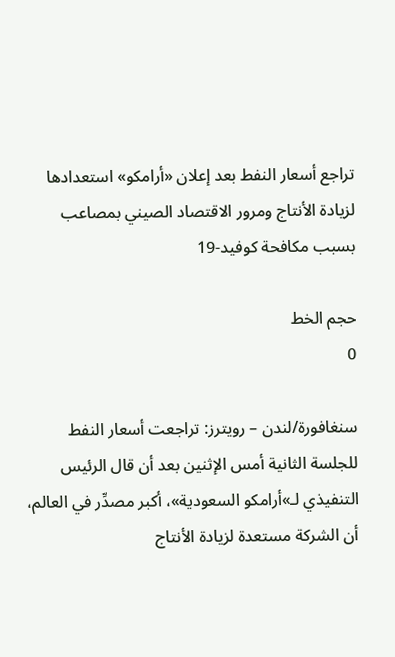تراجع أسعار النفط بعد إعلان «أرامكو» استعدادها لزيادة الأنتاج ومرور الاقتصاد الصيني بمصاعب بسبب مكافحة كوفيد-19

حجم الخط
0

سنغافورة/لندن – رويترز: تراجعت أسعار النفط للجلسة الثانية أمس الإثنين بعد أن قال الرئيس التنفيذي لـ»أرامكو السعودية»، أكبر مصدِّر في العالم، أن الشركة مستعدة لزيادة الأنتاج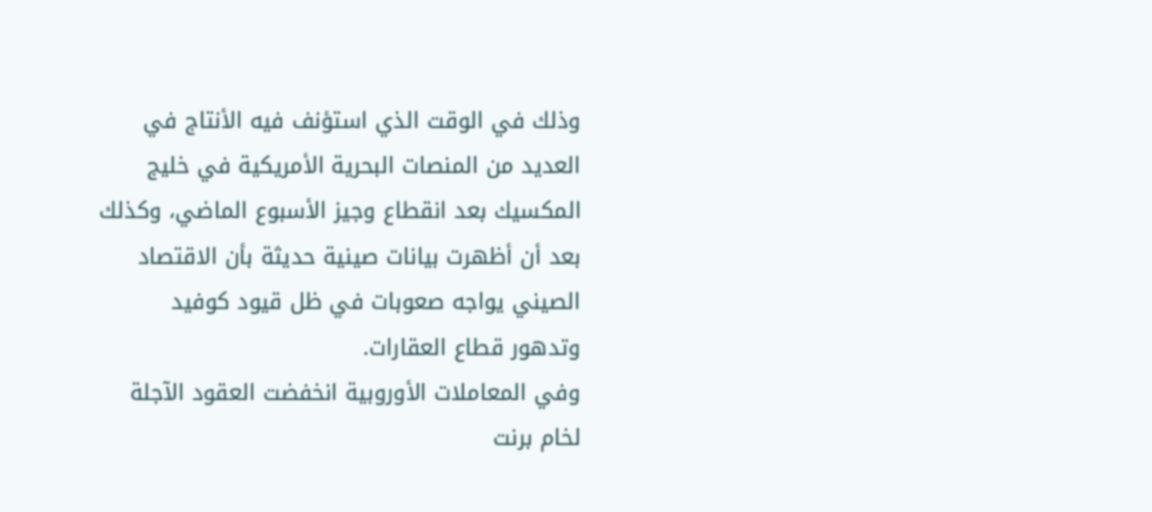وذلك في الوقت الذي استؤنف فيه الأنتاج في العديد من المنصات البحرية الأمريكية في خليج المكسيك بعد انقطاع وجيز الأسبوع الماضي، وكذلك بعد أن أظهرت بيانات صينية حديثة بأن الاقتصاد الصيني يواجه صعوبات في ظل قيود كوفيد وتدهور قطاع العقارات.
وفي المعاملات الأوروبية انخفضت العقود الآجلة لخام برنت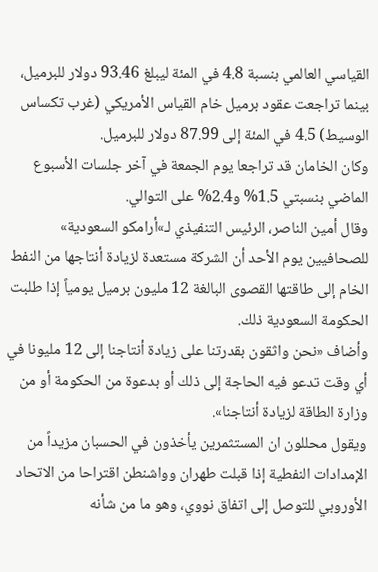القياسي العالمي بنسبة 4.8 في المئة ليبلغ 93.46 دولار للبرميل، بينما تراجعت عقود برميل خام القياس الأمريكي (غرب تكساس الوسيط) 4.5 في المئة إلى 87.99 دولار للبرميل.
وكان الخامان قد تراجعا يوم الجمعة في آخر جلسات الأسبوع الماضي بنسبتي 1.5% و2.4% على التوالي.
وقال أمين الناصر، الرئيس التنفيذي لـ»أرامكو السعودية» للصحافيين يوم الأحد أن الشركة مستعدة لزيادة أنتاجها من النفط الخام إلى طاقتها القصوى البالغة 12 مليون برميل يومياً إذا طلبت الحكومة السعودية ذلك.
وأضاف «نحن واثقون بقدرتنا على زيادة أنتاجنا إلى 12 مليونا في أي وقت تدعو فيه الحاجة إلى ذلك أو بدعوة من الحكومة أو من وزارة الطاقة لزيادة أنتاجنا».
ويقول محللون ان المستثمرين يأخذون في الحسبان مزيداً من الإمدادات النفطية إذا قبلت طهران وواشنطن اقتراحا من الاتحاد الأوروبي للتوصل إلى اتفاق نووي، وهو ما من شأنه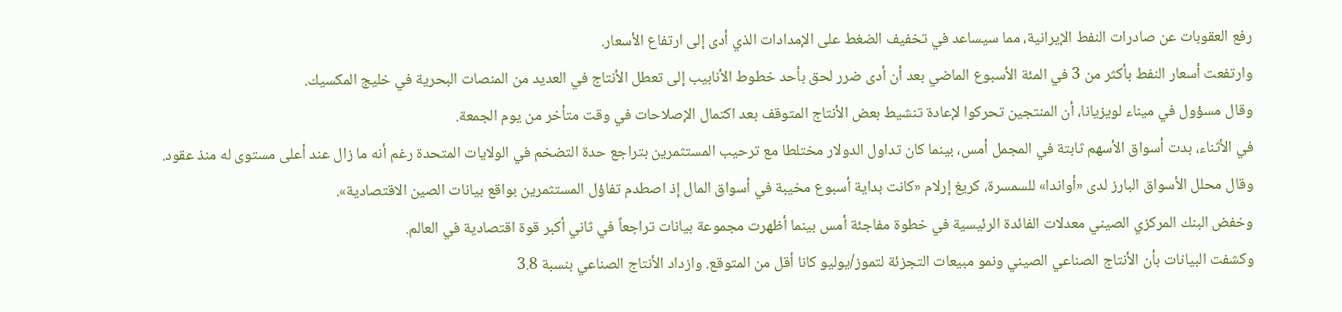رفع العقوبات عن صادرات النفط الإيرانية، مما سيساعد في تخفيف الضغط على الإمدادات الذي أدى إلى ارتفاع الأسعار.
وارتفعت أسعار النفط بأكثر من 3 في المئة الأسبوع الماضي بعد أن أدى ضرر لحق بأحد خطوط الأنابيب إلى تعطل الأنتاج في العديد من المنصات البحرية في خليج المكسيك.
وقال مسؤول في ميناء لويزيانا، أن المنتجين تحركوا لإعادة تنشيط بعض الأنتاج المتوقف بعد اكتمال الإصلاحات في وقت متأخر من يوم الجمعة.
في الأثناء، بدت أسواق الأسهم ثابتة في المجمل أمس، بينما كان تداول الدولار مختلطا مع ترحيب المستثمرين بتراجع حدة التضخم في الولايات المتحدة رغم أنه ما زال عند أعلى مستوى له منذ عقود.
وقال محلل الأسواق البارز لدى «أواندا» للسمسرة، كريغ إرلام «كانت بداية أسبوع مخيبة في أسواق المال إذ اصطدم تفاؤل المستثمرين بواقع بيانات الصين الاقتصادية».
وخفض البنك المركزي الصيني معدلات الفائدة الرئيسية في خطوة مفاجئة أمس بينما أظهرت مجموعة بيانات تراجعاً في ثاني أكبر قوة اقتصادية في العالم.
وكشفت البيانات بأن الأنتاج الصناعي الصيني ونمو مبيعات التجزئة لتموز/يوليو كانا أقل من المتوقع. وازداد الأنتاج الصناعي بنسبة 3.8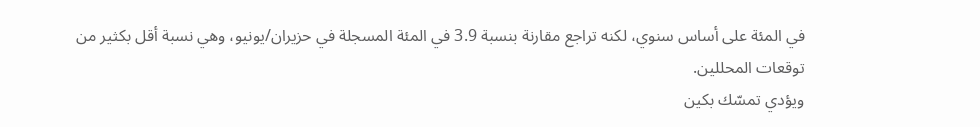في المئة على أساس سنوي، لكنه تراجع مقارنة بنسبة 3.9 في المئة المسجلة في حزيران/يونيو، وهي نسبة أقل بكثير من توقعات المحللين.
ويؤدي تمسّك بكين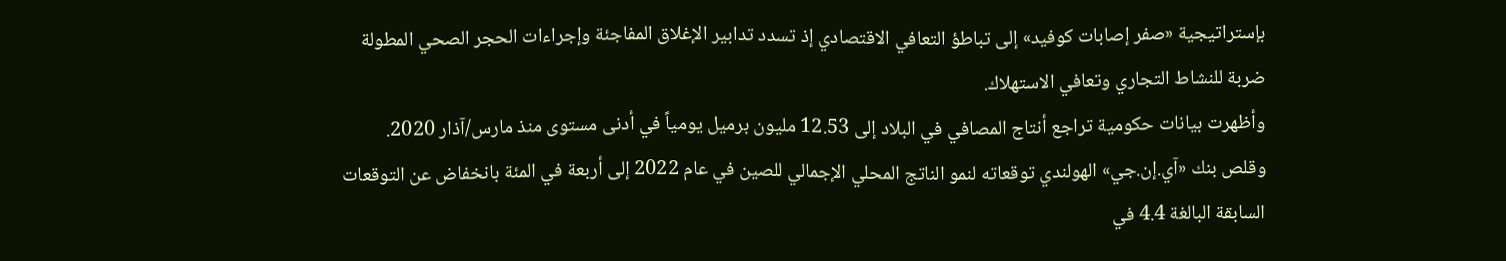بإستراتيجية «صفر إصابات كوفيد» إلى تباطؤ التعافي الاقتصادي إذ تسدد تدابير الإغلاق المفاجئة وإجراءات الحجر الصحي المطولة ضربة للنشاط التجاري وتعافي الاستهلاك.
وأظهرت بيانات حكومية تراجع أنتاج المصافي في البلاد إلى 12.53 مليون برميل يومياً في أدنى مستوى منذ مارس/آذار 2020.
وقلص بنك «آي.إن.جي» الهولندي توقعاته لنمو الناتج المحلي الإجمالي للصين في عام 2022 إلى أربعة في المئة بانخفاض عن التوقعات السابقة البالغة 4.4 في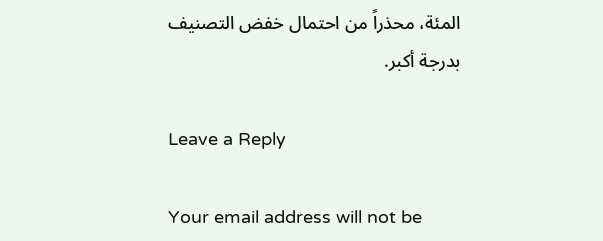المئة، محذراً من احتمال خفض التصنيف بدرجة أكبر.

Leave a Reply

Your email address will not be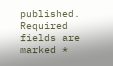published. Required fields are marked *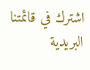اشترك في قائمتنا البريدية